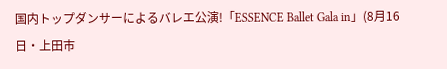国内トップダンサーによるバレエ公演!「ESSENCE Ballet Gala in」(8月16日・上田市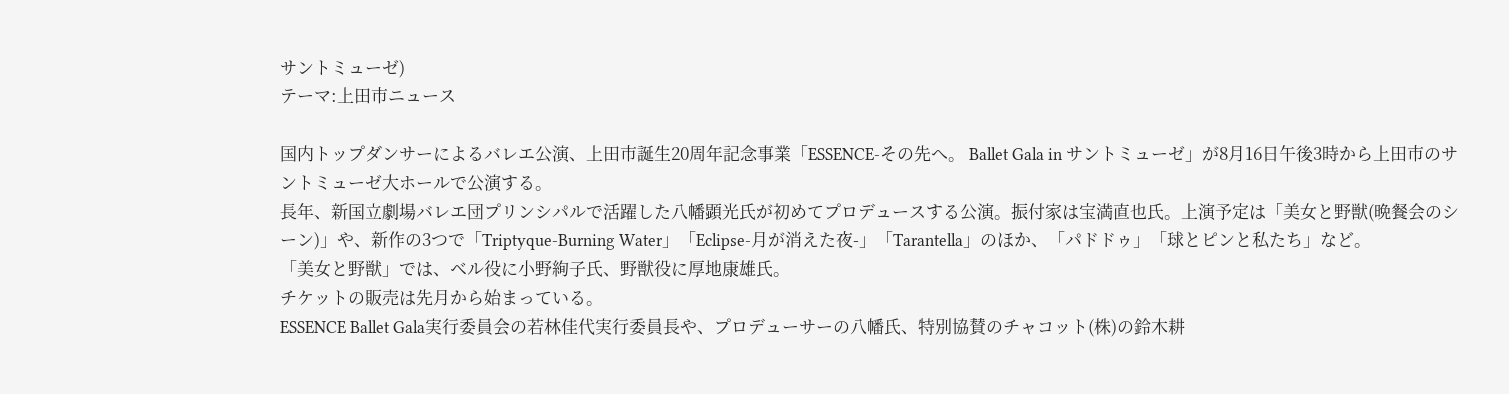サントミューゼ)
テーマ:上田市ニュース

国内トップダンサーによるバレエ公演、上田市誕生20周年記念事業「ESSENCE-その先へ。 Ballet Gala in サントミューゼ」が8月16日午後3時から上田市のサントミューゼ大ホールで公演する。
長年、新国立劇場バレエ団プリンシパルで活躍した八幡顕光氏が初めてプロデュースする公演。振付家は宝満直也氏。上演予定は「美女と野獣(晩餐会のシーン)」や、新作の3つで「Triptyque-Burning Water」「Eclipse-月が消えた夜-」「Tarantella」のほか、「パドドゥ」「球とピンと私たち」など。
「美女と野獣」では、ベル役に小野絢子氏、野獣役に厚地康雄氏。
チケットの販売は先月から始まっている。
ESSENCE Ballet Gala実行委員会の若林佳代実行委員長や、プロデューサーの八幡氏、特別協賛のチャコット(株)の鈴木耕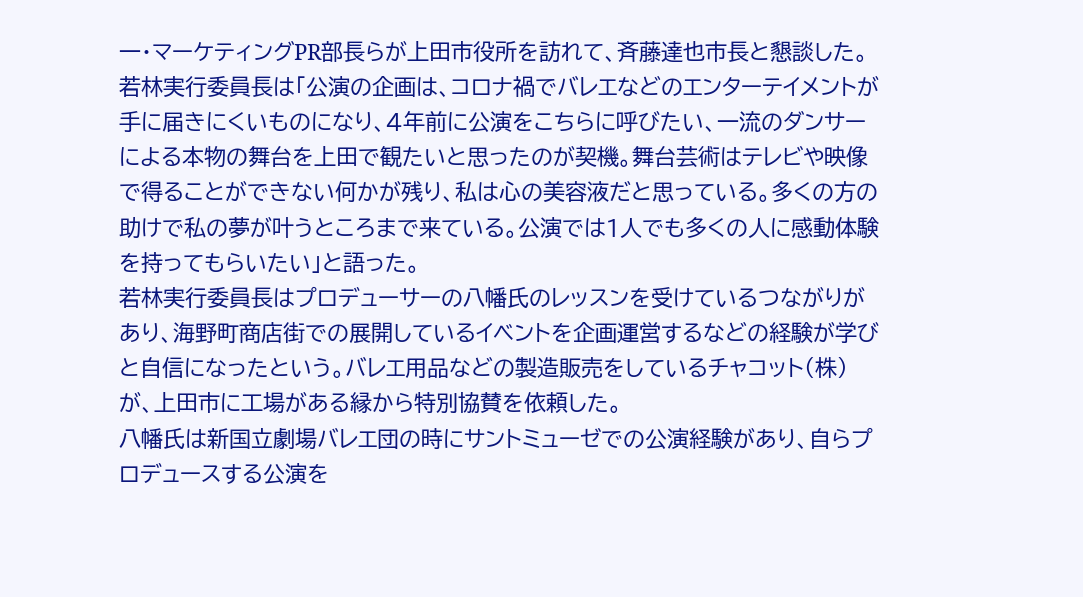一・マーケティングPR部長らが上田市役所を訪れて、斉藤達也市長と懇談した。
若林実行委員長は「公演の企画は、コロナ禍でバレエなどのエンターテイメントが手に届きにくいものになり、4年前に公演をこちらに呼びたい、一流のダンサーによる本物の舞台を上田で観たいと思ったのが契機。舞台芸術はテレビや映像で得ることができない何かが残り、私は心の美容液だと思っている。多くの方の助けで私の夢が叶うところまで来ている。公演では1人でも多くの人に感動体験を持ってもらいたい」と語った。
若林実行委員長はプロデューサーの八幡氏のレッスンを受けているつながりがあり、海野町商店街での展開しているイベントを企画運営するなどの経験が学びと自信になったという。バレエ用品などの製造販売をしているチャコット(株)が、上田市に工場がある縁から特別協賛を依頼した。
八幡氏は新国立劇場バレエ団の時にサントミューゼでの公演経験があり、自らプロデュースする公演を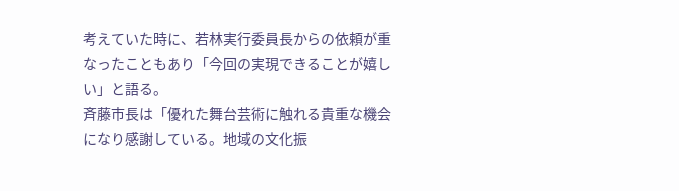考えていた時に、若林実行委員長からの依頼が重なったこともあり「今回の実現できることが嬉しい」と語る。
斉藤市長は「優れた舞台芸術に触れる貴重な機会になり感謝している。地域の文化振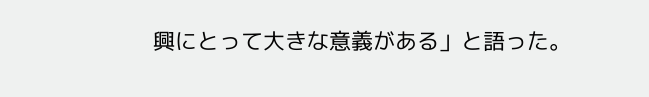興にとって大きな意義がある」と語った。